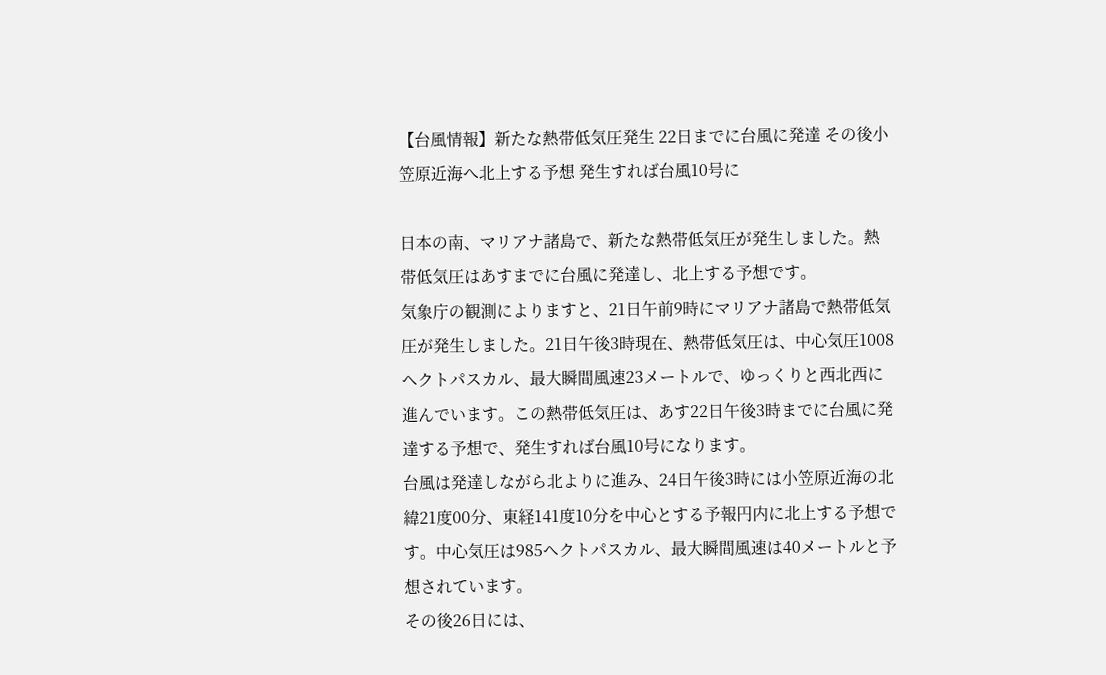【台風情報】新たな熱帯低気圧発生 22日までに台風に発達 その後小笠原近海へ北上する予想 発生すれば台風10号に

日本の南、マリアナ諸島で、新たな熱帯低気圧が発生しました。熱帯低気圧はあすまでに台風に発達し、北上する予想です。
気象庁の観測によりますと、21日午前9時にマリアナ諸島で熱帯低気圧が発生しました。21日午後3時現在、熱帯低気圧は、中心気圧1008ヘクトパスカル、最大瞬間風速23メートルで、ゆっくりと西北西に進んでいます。この熱帯低気圧は、あす22日午後3時までに台風に発達する予想で、発生すれば台風10号になります。
台風は発達しながら北よりに進み、24日午後3時には小笠原近海の北緯21度00分、東経141度10分を中心とする予報円内に北上する予想です。中心気圧は985ヘクトパスカル、最大瞬間風速は40メートルと予想されています。
その後26日には、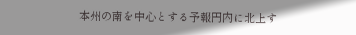本州の南を中心とする予報円内に北上す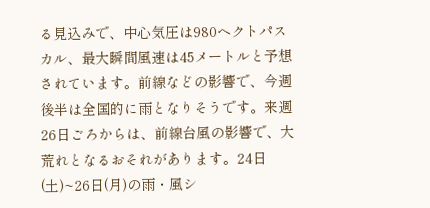る見込みで、中心気圧は980ヘクトパスカル、最大瞬間風速は45メートルと予想されています。前線などの影響で、今週後半は全国的に雨となりそうです。来週26日ごろからは、前線台風の影響で、大荒れとなるおそれがあります。24日(土)~26日(月)の雨・風シ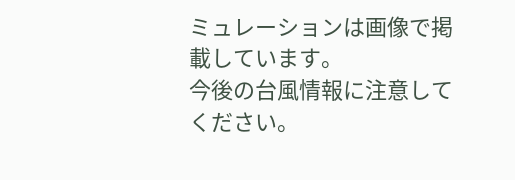ミュレーションは画像で掲載しています。
今後の台風情報に注意してください。